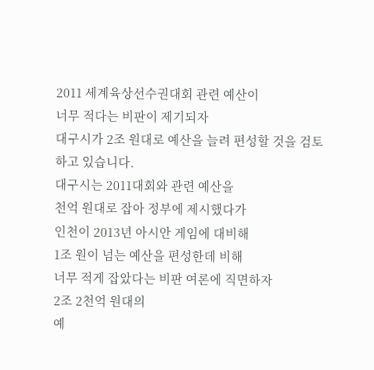2011 세계육상선수권대회 관련 예산이
너무 적다는 비판이 제기되자
대구시가 2조 원대로 예산을 늘려 편성할 것을 검토하고 있습니다.
대구시는 2011대회와 관련 예산을
천억 원대로 잡아 정부에 제시했다가
인천이 2013년 아시안 게임에 대비해
1조 원이 넘는 예산을 편성한데 비해
너무 적게 잡았다는 비판 여론에 직면하자
2조 2천억 원대의
예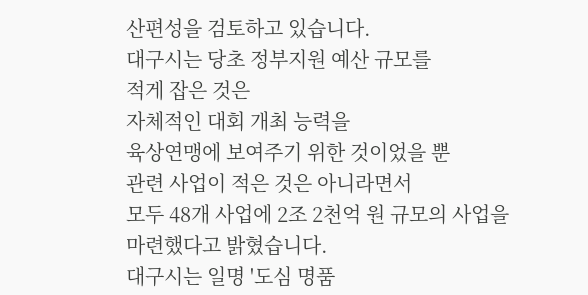산편성을 검토하고 있습니다.
대구시는 당초 정부지원 예산 규모를
적게 잡은 것은
자체적인 대회 개최 능력을
육상연맹에 보여주기 위한 것이었을 뿐
관련 사업이 적은 것은 아니라면서
모두 48개 사업에 2조 2천억 원 규모의 사업을
마련했다고 밝혔습니다.
대구시는 일명 '도심 명품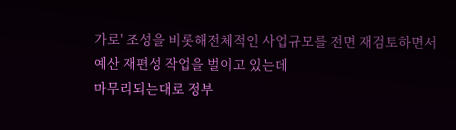가로' 조성을 비롯해전체적인 사업규모를 전면 재검토하면서
예산 재편성 작업을 벌이고 있는데
마무리되는대로 정부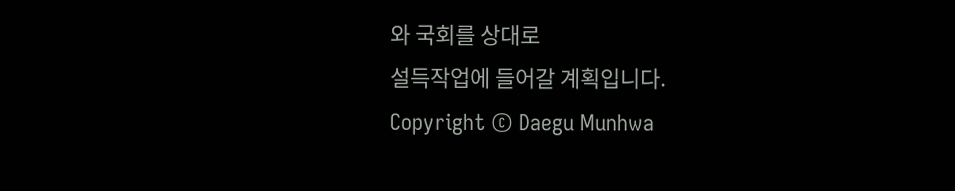와 국회를 상대로
설득작업에 들어갈 계획입니다.
Copyright © Daegu Munhwa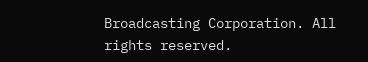Broadcasting Corporation. All rights reserved.